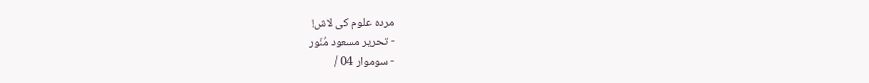مردہ علوم کی لاش!
- تحریر مسعود مُنّور
- سوموار 04 /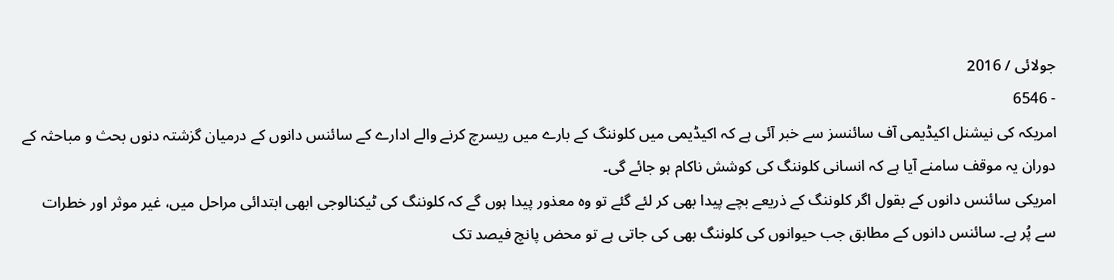جولائی / 2016
- 6546
امریکہ کی نیشنل اکیڈیمی آف سائنسز سے خبر آئی ہے کہ اکیڈیمی میں کلوننگ کے بارے میں ریسرچ کرنے والے ادارے کے سائنس دانوں کے درمیان گزشتہ دنوں بحث و مباحثہ کے دوران یہ موقف سامنے آیا ہے کہ انسانی کلوننگ کی کوشش ناکام ہو جائے گی۔
امریکی سائنس دانوں کے بقول اگر کلوننگ کے ذریعے بچے پیدا بھی کر لئے گئے تو وہ معذور پیدا ہوں گے کہ کلوننگ کی ٹیکنالوجی ابھی ابتدائی مراحل میں، غیر موثر اور خطرات سے پُر ہے۔ سائنس دانوں کے مطابق جب حیوانوں کی کلوننگ بھی کی جاتی ہے تو محض پانچ فیصد تک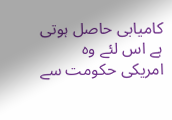کامیابی حاصل ہوتی ہے اس لئے وہ امریکی حکومت سے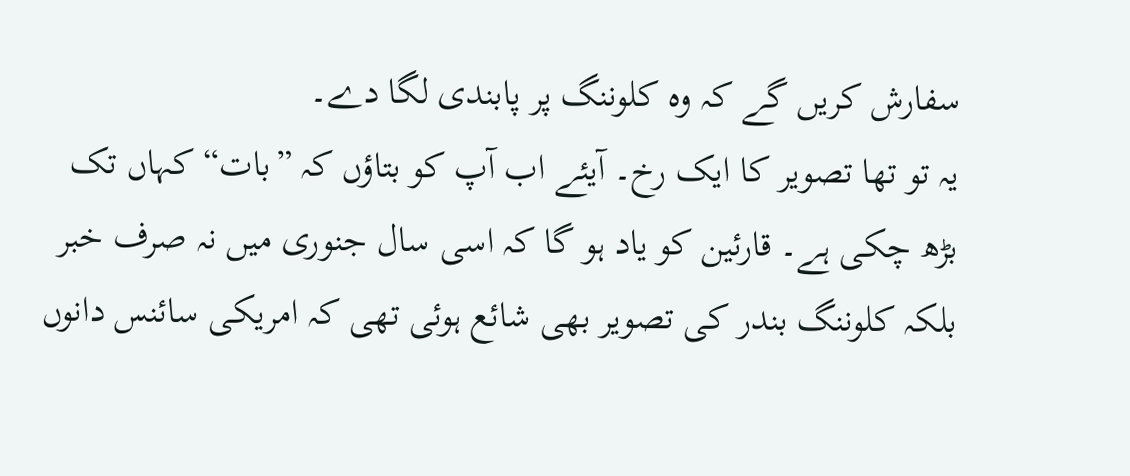سفارش کریں گے کہ وہ کلوننگ پر پابندی لگا دے۔
یہ تو تھا تصویر کا ایک رخ۔ آیئے اب آپ کو بتاؤں کہ ”بات“ کہاں تک بڑھ چکی ہے۔ قارئین کو یاد ہو گا کہ اسی سال جنوری میں نہ صرف خبر بلکہ کلوننگ بندر کی تصویر بھی شائع ہوئی تھی کہ امریکی سائنس دانوں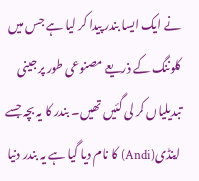نے ایک ایسا بندر پیدا کر لیا ہے جس میں کلوننگ کے ذریعے مصنوعی طور پر جینی تبدیلیاں کر لی گئیں تھیں۔ بندر کا یہ بچہ جسے اینڈی(Andi) کا نام دیا گیا ہے یہ بندر دنیا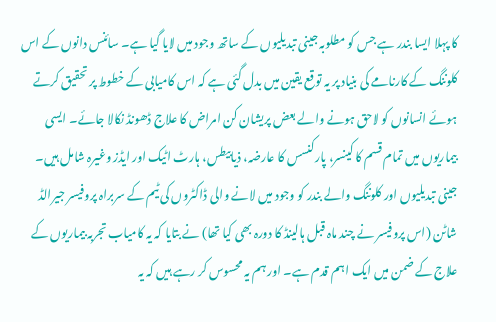کا پہلا ایسا بندر ہے جس کو مطلوبہ جینی تبدیلیوں کے ساتھ وجود میں لایا گیا ہے۔ سائنس دانوں کے اس کلوننگ کے کارنامے کی بنیاد پر یہ توقع یقین میں بدل گئی ہے کہ اس کامیابی کے خطوط پر تحقیق کرتے ہوئے انسانوں کو لاحق ہونے والے بعض پریشان کن امراض کا علاج ڈھونڈ نکالا جائے۔ ایسی بیماریوں میں تمام قسم کا کینسر، پارکنسس کا عارضہ، ذیابیطس، ہارٹ اٹیک اور ایڈز وغیرہ شامل ہیں۔
جینی تبدیلیوں اور کلوننگ والے بندر کو وجود میں لانے والی ڈاکٹروں کی ٹیم کے سربراہ پروفیسر جیرالڈ شاٹن (اس پروفیسر نے چند ماہ قبل ہالینڈ کا دورہ بھی کیا تھا) نے بتایا کہ یہ کامیاب تجربہ بیماریوں کے علاج کے ضمن میں ایک اہم قدم ہے۔ اور ہم یہ محسوس کر رہے ہیں کہ یہ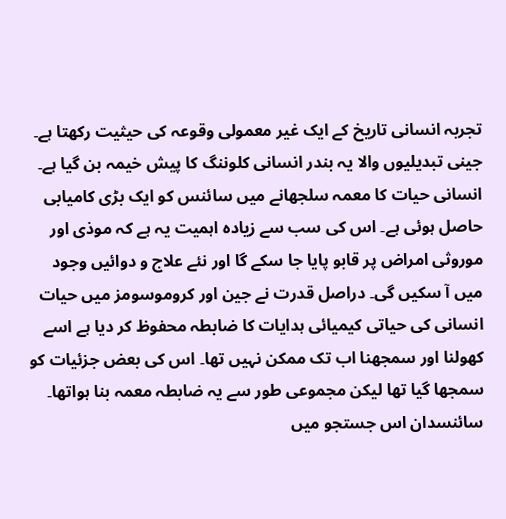تجربہ انسانی تاریخ کے ایک غیر معمولی وقوعہ کی حیثیت رکھتا ہے۔ جینی تبدیلیوں والا یہ بندر انسانی کلوننگ کا پیش خیمہ بن گیا ہے۔ انسانی حیات کا معمہ سلجھانے میں سائنس کو ایک بڑی کامیابی حاصل ہوئی ہے۔ اس کی سب سے زیادہ اہمیت یہ ہے کہ موذی اور موروثی امراض پر قابو پایا جا سکے گا اور نئے علاج و دوائیں وجود میں آ سکیں گی۔ دراصل قدرت نے جین اور کروموسومز میں حیات انسانی کی حیاتی کیمیائی ہدایات کا ضابطہ محفوظ کر دیا ہے اسے کھولنا اور سمجھنا اب تک ممکن نہیں تھا۔ اس کی بعض جزئیات کو سمجھا گیا تھا لیکن مجموعی طور سے یہ ضابطہ معمہ بنا ہواتھا۔ سائنسدان اس جستجو میں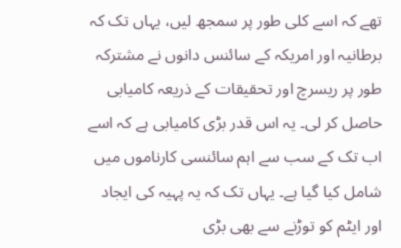تھے کہ اسے کلی طور پر سمجھ لیں، یہاں تک کہ برطانیہ اور امریکہ کے سائنس دانوں نے مشترکہ طور پر ریسرچ اور تحقیقات کے ذریعہ کامیابی حاصل کر لی۔ یہ اس قدر بڑی کامیابی ہے کہ اسے اب تک کے سب سے اہم سائنسی کارناموں میں شامل کیا گیا ہے۔ یہاں تک کہ یہ پہیہ کی ایجاد اور ایٹم کو توڑنے سے بھی بڑی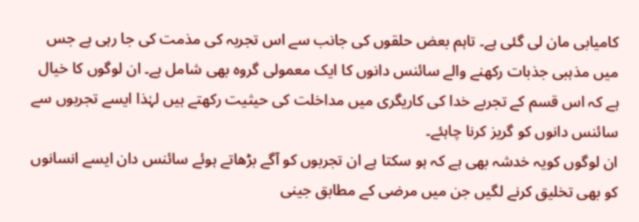کامیابی مان لی گئی ہے۔ تاہم بعض حلقوں کی جانب سے اس تجربہ کی مذمت کی جا رہی ہے جس میں مذہبی جذبات رکھنے والے سائنس دانوں کا ایک معمولی گروہ بھی شامل ہے۔ ان لوگوں کا خیال ہے کہ اس قسم کے تجربے خدا کی کاریگری میں مداخلت کی حیثیت رکھتے ہیں لہٰذا ایسے تجربوں سے سائنس دانوں کو گریز کرنا چاہئے۔
ان لوگوں کویہ خدشہ بھی ہے کہ ہو سکتا ہے ان تجربوں کو آگے بڑھاتے ہوئے سائنس دان ایسے انسانوں کو بھی تخلیق کرنے لگیں جن میں مرضی کے مطابق جینی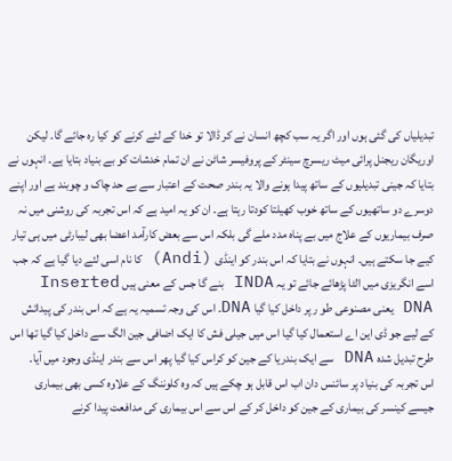تبدیلیاں کی گئی ہوں اور اگر یہ سب کچھ انسان نے کر ڈالا تو خدا کے لئے کرنے کو کیا رہ جائے گا۔ لیکن اوریگان ریجنل پرائی میٹ ریسرچ سینٹر کے پروفیسر شاٹن نے ان تمام خدشات کو بے بنیاد بتایا ہے۔ انہوں نے بتایا کہ جینی تبدیلیوں کے ساتھ پیدا ہونے والا یہ بندر صحت کے اعتبار سے بے حد چاک و چوبند ہے اور اپنے دوسرے دو ساتھیوں کے ساتھ خوب کھیلتا کودتا رہتا ہے۔ ان کو یہ امید ہے کہ اس تجربہ کی روشنی میں نہ صرف بیماریوں کے علاج میں بے پناہ مدد ملے گی بلکہ اس سے بعض کارآمد اعضا بھی لیبارٹی میں ہی تیار کیے جا سکتے ہیں۔ انہوں نے بتایا کہ اس بندر کو اینڈی (Andi) کا نام اسی لئے دیا گیا ہے کہ جب اسے انگریزی میں الٹا پڑھائے جائے تو یہ INDA بنے گا جس کے معنی ہیں Inserted DNA یعنی مصنوعی طو ر پر داخل کیا گیا DNA۔ اس کی وجہ تسمیہ یہ ہے کہ اس بندر کی پیدائش کے لیے جو ڈی این اے استعمال کیا گیا اس میں جیلی فش کا ایک اضافی جین الگ سے داخل کیا گیا تھا اس طرح تبدیل شدہ DNA سے ایک بندریا کے جین کو کراس کیا گیا پھر اس سے بندر اینڈی وجود میں آیا۔
اس تجربہ کی بنیاد پر سائنس دان اب اس قابل ہو چکے ہیں کہ وہ کلوننگ کے علاوہ کسی بھی بیماری جیسے کینسر کی بیماری کے جین کو داخل کر کے اس سے اس بیماری کی مدافعت پیدا کرنے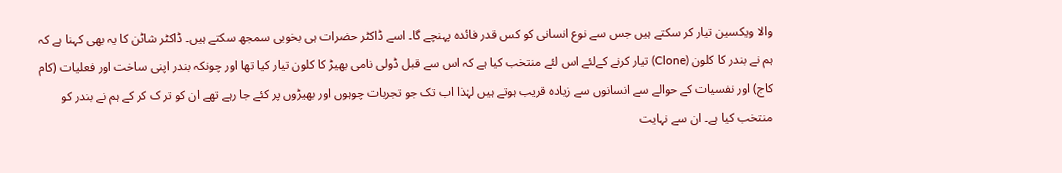والا ویکسین تیار کر سکتے ہیں جس سے نوع انسانی کو کس قدر فائدہ پہنچے گا۔ اسے ڈاکٹر حضرات ہی بخوبی سمجھ سکتے ہیں۔ ڈاکٹر شاٹن کا یہ بھی کہنا ہے کہ ہم نے بندر کا کلون (Clone) تیار کرنے کےلئے اس لئے منتخب کیا ہے کہ اس سے قبل ڈولی نامی بھیڑ کا کلون تیار کیا تھا اور چونکہ بندر اپنی ساخت اور فعلیات (کام کاج) اور نفسیات کے حوالے سے انسانوں سے زیادہ قریب ہوتے ہیں لہٰذا اب تک جو تجربات چوہوں اور بھیڑوں پر کئے جا رہے تھے ان کو تر ک کر کے ہم نے بندر کو منتخب کیا ہے۔ ان سے نہایت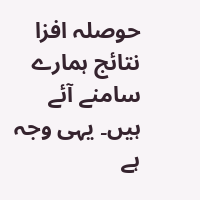حوصلہ افزا نتائج ہمارے سامنے آئے ہیں۔ یہی وجہ ہے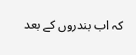کہ اب بندروں کے بعد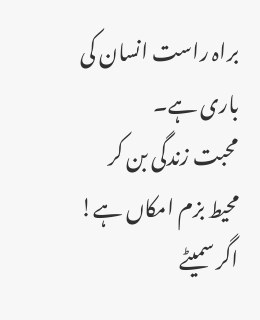براہ راست انسان کی باری ہے۔
محبت زندگی بن کر محیط بزم امکاں ہے!
اگر سمیٹے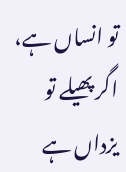تو انساں ہے، اگر پھیلے تو یزداں ہے